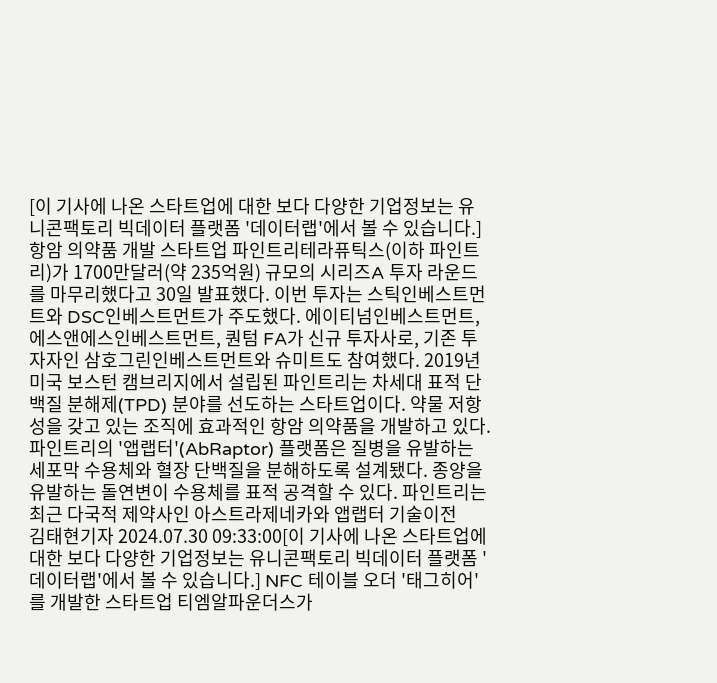[이 기사에 나온 스타트업에 대한 보다 다양한 기업정보는 유니콘팩토리 빅데이터 플랫폼 '데이터랩'에서 볼 수 있습니다.] 항암 의약품 개발 스타트업 파인트리테라퓨틱스(이하 파인트리)가 1700만달러(약 235억원) 규모의 시리즈A 투자 라운드를 마무리했다고 30일 발표했다. 이번 투자는 스틱인베스트먼트와 DSC인베스트먼트가 주도했다. 에이티넘인베스트먼트, 에스앤에스인베스트먼트, 퀀텀 FA가 신규 투자사로, 기존 투자자인 삼호그린인베스트먼트와 슈미트도 참여했다. 2019년 미국 보스턴 캠브리지에서 설립된 파인트리는 차세대 표적 단백질 분해제(TPD) 분야를 선도하는 스타트업이다. 약물 저항성을 갖고 있는 조직에 효과적인 항암 의약품을 개발하고 있다. 파인트리의 '앱랩터'(AbRaptor) 플랫폼은 질병을 유발하는 세포막 수용체와 혈장 단백질을 분해하도록 설계됐다. 종양을 유발하는 돌연변이 수용체를 표적 공격할 수 있다. 파인트리는 최근 다국적 제약사인 아스트라제네카와 앱랩터 기술이전
김태현기자 2024.07.30 09:33:00[이 기사에 나온 스타트업에 대한 보다 다양한 기업정보는 유니콘팩토리 빅데이터 플랫폼 '데이터랩'에서 볼 수 있습니다.] NFC 테이블 오더 '태그히어'를 개발한 스타트업 티엠알파운더스가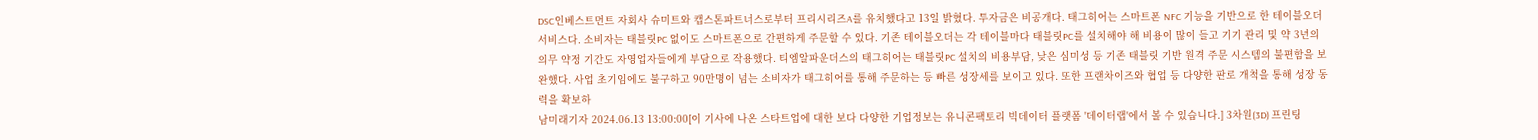DSC인베스트먼트 자회사 슈미트와 캡스톤파트너스로부터 프리시리즈A를 유치했다고 13일 밝혔다. 투자금은 비공개다. 태그히어는 스마트폰 NFC 기능을 기반으로 한 테이블오더 서비스다. 소비자는 태블릿PC 없이도 스마트폰으로 간편하게 주문할 수 있다. 기존 테이블오더는 각 테이블마다 태블릿PC를 설치해야 해 비용이 많이 들고 기기 관리 및 약 3년의 의무 약정 기간도 자영업자들에게 부담으로 작용했다. 티엠알파운더스의 태그히어는 태블릿PC 설치의 비용부담, 낮은 심미성 등 기존 태블릿 기반 원격 주문 시스템의 불편함을 보완했다. 사업 초기임에도 불구하고 90만명이 넘는 소비자가 태그히어를 통해 주문하는 등 빠른 성장세를 보이고 있다. 또한 프랜차이즈와 협업 등 다양한 판로 개척을 통해 성장 동력을 확보하
남미래기자 2024.06.13 13:00:00[이 기사에 나온 스타트업에 대한 보다 다양한 기업정보는 유니콘팩토리 빅데이터 플랫폼 '데이터랩'에서 볼 수 있습니다.] 3차원(3D) 프린팅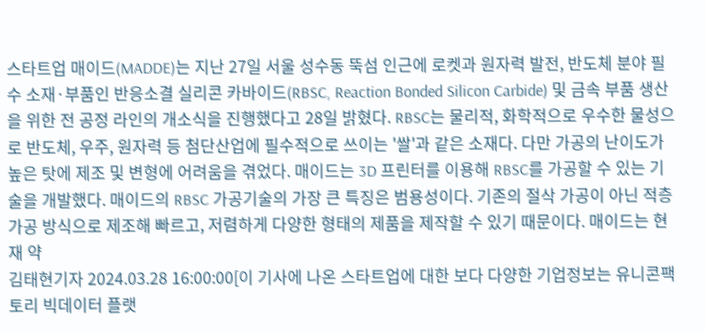스타트업 매이드(MADDE)는 지난 27일 서울 성수동 뚝섬 인근에 로켓과 원자력 발전, 반도체 분야 필수 소재·부품인 반응소결 실리콘 카바이드(RBSC, Reaction Bonded Silicon Carbide) 및 금속 부품 생산을 위한 전 공정 라인의 개소식을 진행했다고 28일 밝혔다. RBSC는 물리적, 화학적으로 우수한 물성으로 반도체, 우주, 원자력 등 첨단산업에 필수적으로 쓰이는 '쌀'과 같은 소재다. 다만 가공의 난이도가 높은 탓에 제조 및 변형에 어려움을 겪었다. 매이드는 3D 프린터를 이용해 RBSC를 가공할 수 있는 기술을 개발했다. 매이드의 RBSC 가공기술의 가장 큰 특징은 범용성이다. 기존의 절삭 가공이 아닌 적층가공 방식으로 제조해 빠르고, 저렴하게 다양한 형태의 제품을 제작할 수 있기 때문이다. 매이드는 현재 약
김태현기자 2024.03.28 16:00:00[이 기사에 나온 스타트업에 대한 보다 다양한 기업정보는 유니콘팩토리 빅데이터 플랫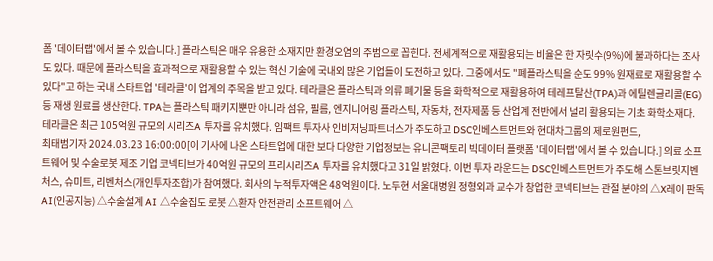폼 '데이터랩'에서 볼 수 있습니다.] 플라스틱은 매우 유용한 소재지만 환경오염의 주범으로 꼽힌다. 전세계적으로 재활용되는 비율은 한 자릿수(9%)에 불과하다는 조사도 있다. 때문에 플라스틱을 효과적으로 재활용할 수 있는 혁신 기술에 국내외 많은 기업들이 도전하고 있다. 그중에서도 "폐플라스틱을 순도 99% 원재료로 재활용할 수 있다"고 하는 국내 스타트업 '테라클'이 업계의 주목을 받고 있다. 테라클은 플라스틱과 의류 폐기물 등을 화학적으로 재활용하여 테레프탈산(TPA)과 에틸렌글리콜(EG) 등 재생 원료를 생산한다. TPA는 플라스틱 패키지뿐만 아니라 섬유, 필름, 엔지니어링 플라스틱, 자동차, 전자제품 등 산업계 전반에서 널리 활용되는 기초 화학소재다. 테라클은 최근 105억원 규모의 시리즈A 투자를 유치했다. 임팩트 투자사 인비저닝파트너스가 주도하고 DSC인베스트먼트와 현대차그룹의 제로원펀드,
최태범기자 2024.03.23 16:00:00[이 기사에 나온 스타트업에 대한 보다 다양한 기업정보는 유니콘팩토리 빅데이터 플랫폼 '데이터랩'에서 볼 수 있습니다.] 의료 소프트웨어 및 수술로봇 제조 기업 코넥티브가 40억원 규모의 프리시리즈A 투자를 유치했다고 31일 밝혔다. 이번 투자 라운드는 DSC인베스트먼트가 주도해 스톤브릿지벤처스, 슈미트, 리벤처스(개인투자조합)가 참여했다. 회사의 누적투자액은 48억원이다. 노두현 서울대병원 정형외과 교수가 창업한 코넥티브는 관절 분야의 △X레이 판독 AI(인공지능) △수술설계 AI △수술집도 로봇 △환자 안전관리 소프트웨어 △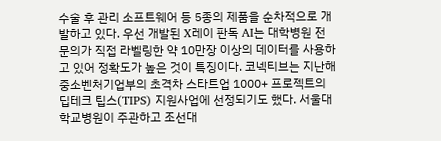수술 후 관리 소프트웨어 등 5종의 제품을 순차적으로 개발하고 있다. 우선 개발된 X레이 판독 AI는 대학병원 전문의가 직접 라벨링한 약 10만장 이상의 데이터를 사용하고 있어 정확도가 높은 것이 특징이다. 코넥티브는 지난해 중소벤처기업부의 초격차 스타트업 1000+ 프로젝트의 딥테크 팁스(TIPS) 지원사업에 선정되기도 했다. 서울대학교병원이 주관하고 조선대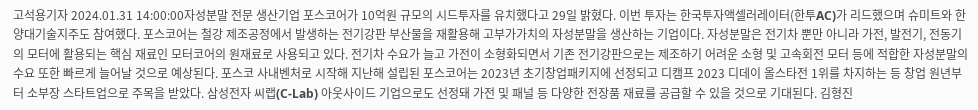고석용기자 2024.01.31 14:00:00자성분말 전문 생산기업 포스코어가 10억원 규모의 시드투자를 유치했다고 29일 밝혔다. 이번 투자는 한국투자액셀러레이터(한투AC)가 리드했으며 슈미트와 한양대기술지주도 참여했다. 포스코어는 철강 제조공정에서 발생하는 전기강판 부산물을 재활용해 고부가가치의 자성분말을 생산하는 기업이다. 자성분말은 전기차 뿐만 아니라 가전, 발전기, 전동기의 모터에 활용되는 핵심 재료인 모터코어의 원재료로 사용되고 있다. 전기차 수요가 늘고 가전이 소형화되면서 기존 전기강판으로는 제조하기 어려운 소형 및 고속회전 모터 등에 적합한 자성분말의 수요 또한 빠르게 늘어날 것으로 예상된다. 포스코 사내벤처로 시작해 지난해 설립된 포스코어는 2023년 초기창업패키지에 선정되고 디캠프 2023 디데이 올스타전 1위를 차지하는 등 창업 원년부터 소부장 스타트업으로 주목을 받았다. 삼성전자 씨랩(C-Lab) 아웃사이드 기업으로도 선정돼 가전 및 패널 등 다양한 전장품 재료를 공급할 수 있을 것으로 기대된다. 김형진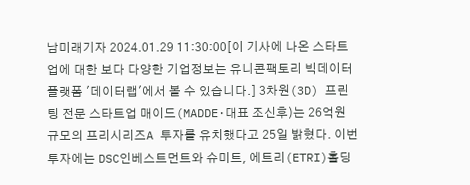남미래기자 2024.01.29 11:30:00[이 기사에 나온 스타트업에 대한 보다 다양한 기업정보는 유니콘팩토리 빅데이터 플랫폼 '데이터랩'에서 볼 수 있습니다.] 3차원(3D) 프린팅 전문 스타트업 매이드(MADDE·대표 조신후)는 26억원 규모의 프리시리즈A 투자를 유치했다고 25일 밝혔다. 이번 투자에는 DSC인베스트먼트와 슈미트, 에트리(ETRI)홀딩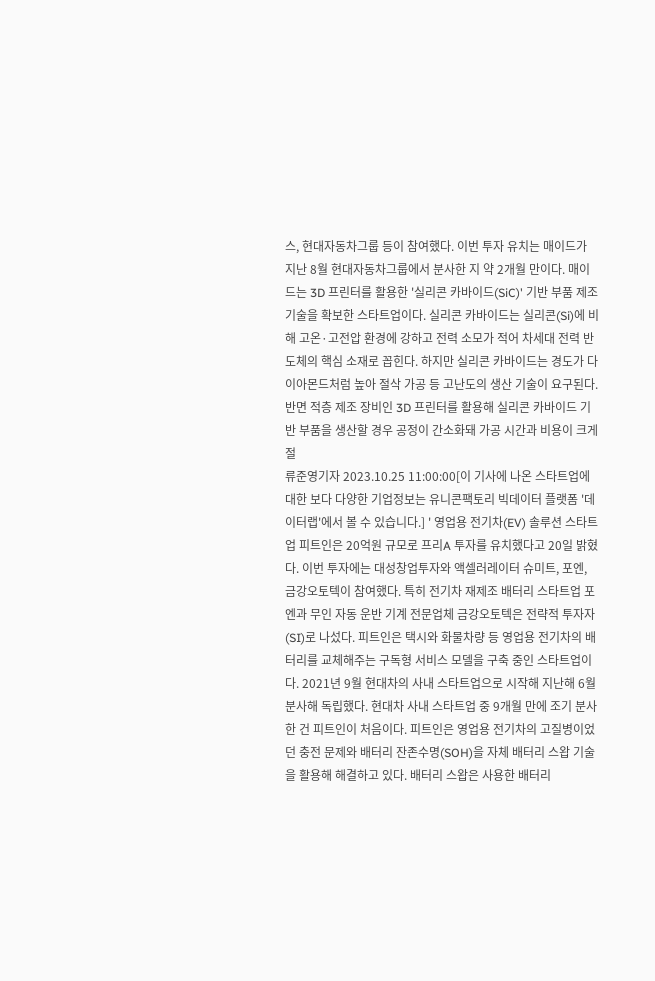스, 현대자동차그룹 등이 참여했다. 이번 투자 유치는 매이드가 지난 8월 현대자동차그룹에서 분사한 지 약 2개월 만이다. 매이드는 3D 프린터를 활용한 '실리콘 카바이드(SiC)' 기반 부품 제조기술을 확보한 스타트업이다. 실리콘 카바이드는 실리콘(Si)에 비해 고온·고전압 환경에 강하고 전력 소모가 적어 차세대 전력 반도체의 핵심 소재로 꼽힌다. 하지만 실리콘 카바이드는 경도가 다이아몬드처럼 높아 절삭 가공 등 고난도의 생산 기술이 요구된다. 반면 적층 제조 장비인 3D 프린터를 활용해 실리콘 카바이드 기반 부품을 생산할 경우 공정이 간소화돼 가공 시간과 비용이 크게 절
류준영기자 2023.10.25 11:00:00[이 기사에 나온 스타트업에 대한 보다 다양한 기업정보는 유니콘팩토리 빅데이터 플랫폼 '데이터랩'에서 볼 수 있습니다.] ' 영업용 전기차(EV) 솔루션 스타트업 피트인은 20억원 규모로 프리A 투자를 유치했다고 20일 밝혔다. 이번 투자에는 대성창업투자와 액셀러레이터 슈미트, 포엔, 금강오토텍이 참여했다. 특히 전기차 재제조 배터리 스타트업 포엔과 무인 자동 운반 기계 전문업체 금강오토텍은 전략적 투자자(SI)로 나섰다. 피트인은 택시와 화물차량 등 영업용 전기차의 배터리를 교체해주는 구독형 서비스 모델을 구축 중인 스타트업이다. 2021년 9월 현대차의 사내 스타트업으로 시작해 지난해 6월 분사해 독립했다. 현대차 사내 스타트업 중 9개월 만에 조기 분사한 건 피트인이 처음이다. 피트인은 영업용 전기차의 고질병이었던 충전 문제와 배터리 잔존수명(SOH)을 자체 배터리 스왑 기술을 활용해 해결하고 있다. 배터리 스왑은 사용한 배터리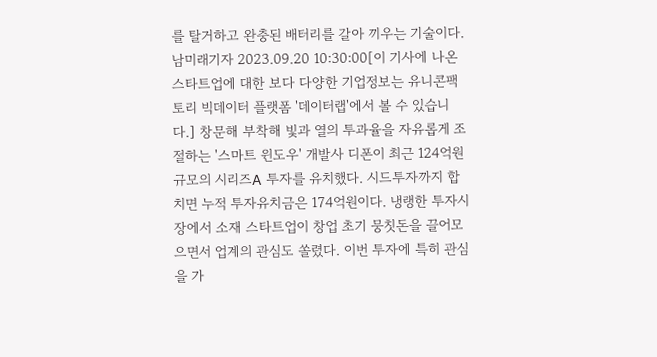를 탈거하고 완충된 배터리를 갈아 끼우는 기술이다.
남미래기자 2023.09.20 10:30:00[이 기사에 나온 스타트업에 대한 보다 다양한 기업정보는 유니콘팩토리 빅데이터 플랫폼 '데이터랩'에서 볼 수 있습니다.] 창문해 부착해 빛과 열의 투과율을 자유롭게 조절하는 '스마트 윈도우' 개발사 디폰이 최근 124억원 규모의 시리즈A 투자를 유치했다. 시드투자까지 합치면 누적 투자유치금은 174억원이다. 냉랭한 투자시장에서 소재 스타트업이 창업 초기 뭉칫돈을 끌어모으면서 업계의 관심도 쏠렸다. 이번 투자에 특히 관심을 가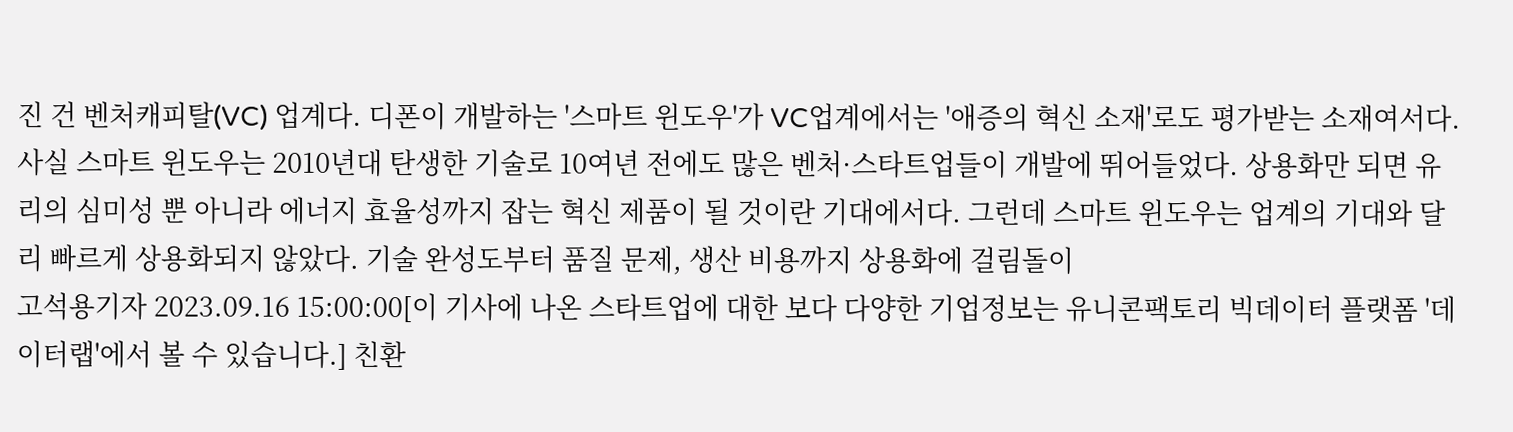진 건 벤처캐피탈(VC) 업계다. 디폰이 개발하는 '스마트 윈도우'가 VC업계에서는 '애증의 혁신 소재'로도 평가받는 소재여서다. 사실 스마트 윈도우는 2010년대 탄생한 기술로 10여년 전에도 많은 벤처·스타트업들이 개발에 뛰어들었다. 상용화만 되면 유리의 심미성 뿐 아니라 에너지 효율성까지 잡는 혁신 제품이 될 것이란 기대에서다. 그런데 스마트 윈도우는 업계의 기대와 달리 빠르게 상용화되지 않았다. 기술 완성도부터 품질 문제, 생산 비용까지 상용화에 걸림돌이
고석용기자 2023.09.16 15:00:00[이 기사에 나온 스타트업에 대한 보다 다양한 기업정보는 유니콘팩토리 빅데이터 플랫폼 '데이터랩'에서 볼 수 있습니다.] 친환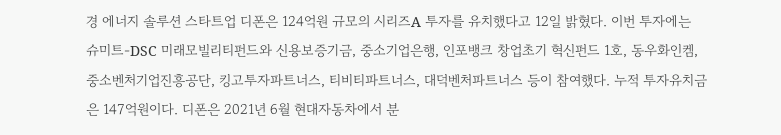경 에너지 솔루션 스타트업 디폰은 124억원 규모의 시리즈A 투자를 유치했다고 12일 밝혔다. 이번 투자에는 슈미트-DSC 미래모빌리티펀드와 신용보증기금, 중소기업은행, 인포뱅크 창업초기 혁신펀드 1호, 동우화인켐, 중소벤처기업진흥공단, 킹고투자파트너스, 티비티파트너스, 대덕벤처파트너스 등이 참여했다. 누적 투자유치금은 147억원이다. 디폰은 2021년 6월 현대자동차에서 분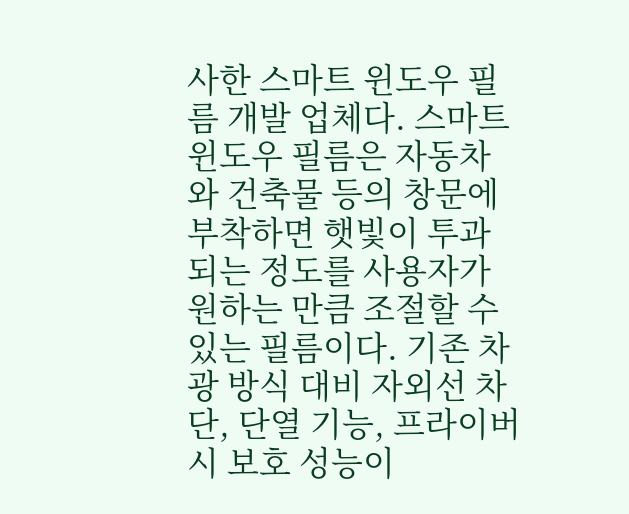사한 스마트 윈도우 필름 개발 업체다. 스마트 윈도우 필름은 자동차와 건축물 등의 창문에 부착하면 햇빛이 투과되는 정도를 사용자가 원하는 만큼 조절할 수 있는 필름이다. 기존 차광 방식 대비 자외선 차단, 단열 기능, 프라이버시 보호 성능이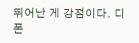뛰어난 게 강점이다. 디폰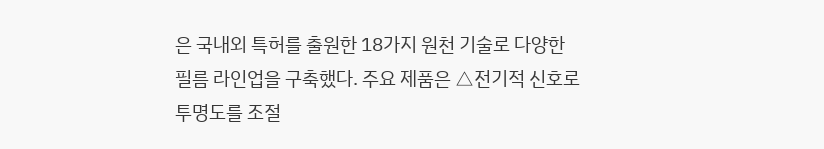은 국내외 특허를 출원한 18가지 원천 기술로 다양한 필름 라인업을 구축했다. 주요 제품은 △전기적 신호로 투명도를 조절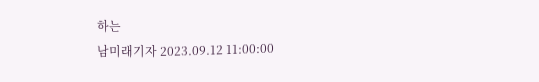하는
남미래기자 2023.09.12 11:00:00